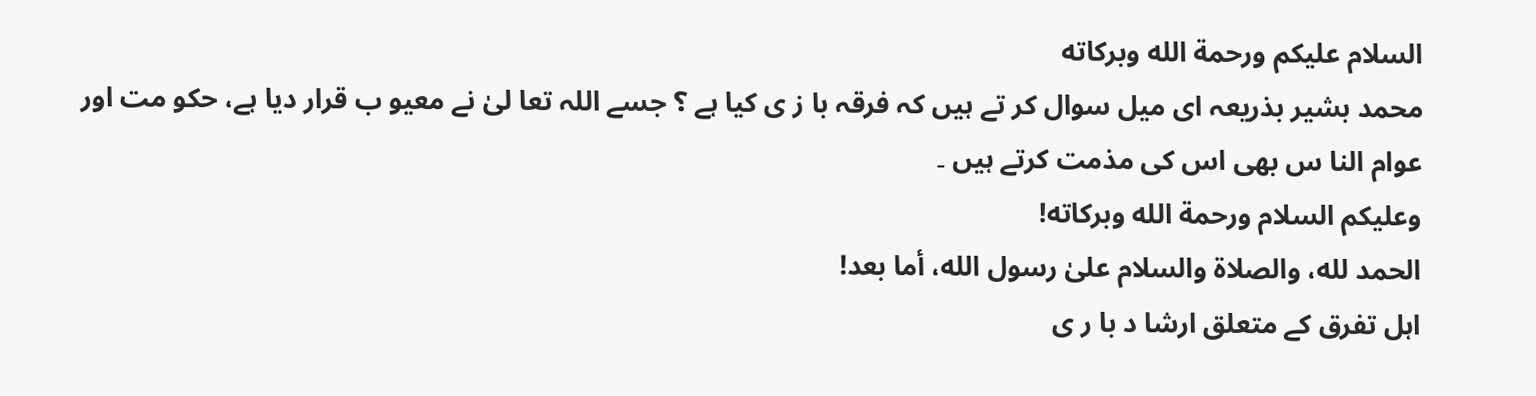السلام عليكم ورحمة الله وبركاته
محمد بشیر بذریعہ ای میل سوال کر تے ہیں کہ فرقہ با ز ی کیا ہے ؟ جسے اللہ تعا لیٰ نے معیو ب قرار دیا ہے، حکو مت اور عوام النا س بھی اس کی مذمت کرتے ہیں ۔
وعلیکم السلام ورحمة الله وبرکاته!
الحمد لله، والصلاة والسلام علىٰ رسول الله، أما بعد!
اہل تفرق کے متعلق ارشا د با ر ی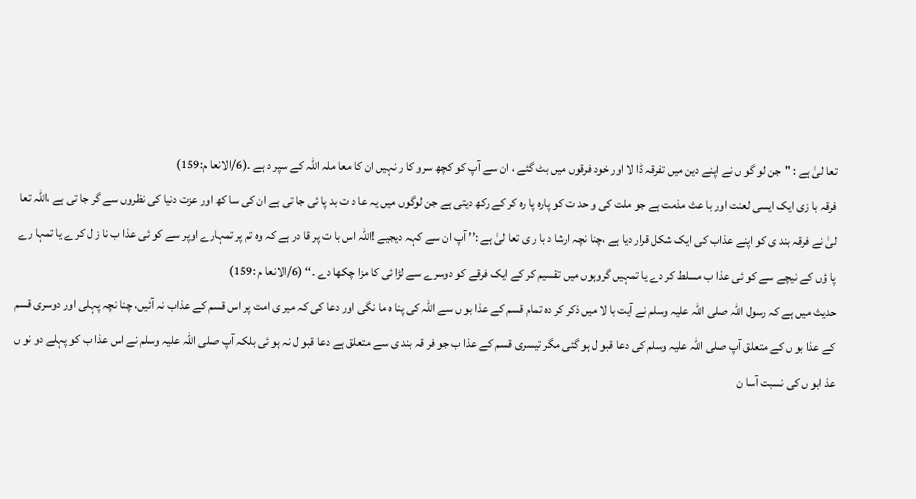تعا لیٰ ہے : "جن لو گو ں نے اپنے دین میں تفرقہ ڈا لا اور خود فرقوں میں بٹ گئے ، ان سے آپ کو کچھ سرو کا ر نہیں ان کا معا ملہ اللہ کے سپر د ہے ۔(6/الانعا م:159)
فرقہ با زی ایک ایسی لعنت اور با عث مذمت ہے جو ملت کی و حد ت کو پارہ پا رہ کر کے رکھ دیتی ہے جن لوگوں میں یہ عا د ت بد پا ئی جا تی ہے ان کی سا کھ اور عزت دنیا کی نظروں سے گر جا تی ہے ،اللہ تعا لیٰ نے فرقہ بند ی کو اپنے عذاب کی ایک شکل قرار دیا ہے ،چنا نچہ ارشا د با ر ی تعا لیٰ ہے :’’ آپ ان سے کہہ دیجیے !اللہ اس با ت پر قا در ہے کہ وہ تم پر تمہارے اوپر سے کو ئی عذا ب نا ز ل کر ے یا تمہا رے پا ؤں کے نیچے سے کو ئی عذا ب مسلط کر دے یا تمہیں گروہوں میں تقسیم کر کے ایک فرقے کو دوسرے سے لڑا ئی کا مزا چکھا دے ۔‘‘ (6/الانعا م :159)
حدیث میں ہے کہ رسول اللہ صلی اللہ علیہ وسلم نے آیت با لا میں ذکر کر دہ تمام قسم کے عذا بو ں سے اللہ کی پنا ہ ما نگی اور دعا کی کہ میر ی امت پر اس قسم کے عذاب نہ آئیں، چنا نچہ پہلی اور دوسری قسم کے عذا بو ں کے متعلق آپ صلی اللہ علیہ وسلم کی دعا قبو ل ہو گئی مگر تیسری قسم کے عذا ب جو فر قہ بند ی سے متعلق ہے دعا قبو ل نہ ہو ئی بلکہ آپ صلی اللہ علیہ وسلم نے اس عذا ب کو پہلے دو نو ں عذ ابو ں کی نسبت آسا ن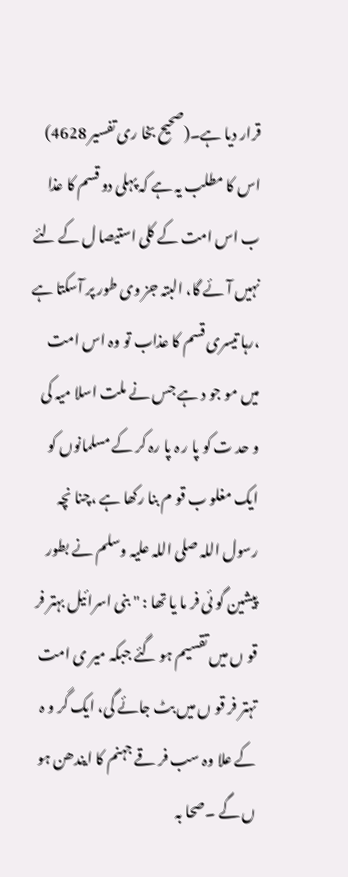قرار دیا ہے۔(صحیح بخا ری تفسیر 4628)
اس کا مطلب یہ ہے کہ پہلی دو قسم کا عذا ب اس امت کے کلی استیصا ل کے لئے نہیں آئے گا، البتہ جز وی طور پر آسکتا ہے ،رہا تیسری قسم کا عذاب تو وہ اس امت میں مو جو د ہے جس نے ملت اسلا میہ کی و حد ت کو پا ر ہ پا رہ کر کے مسلمانوں کو ایک مغلو ب قو م بنا رکھا ہے ،چنا نچہ رسول اللہ صلی اللہ علیہ وسلم نے بطور پیشین گو ئی فر ما یا تھا : " بنی اسرائیل بہتر فر قو ں میں تقسیم ہو گئے جبکہ میر ی امت تہتر فر قو ں میں بٹ جائے گی، ایک گر و ہ کے علا وہ سب فر قے جہنم کا ایندھن ہو ں گے ۔صحا بہ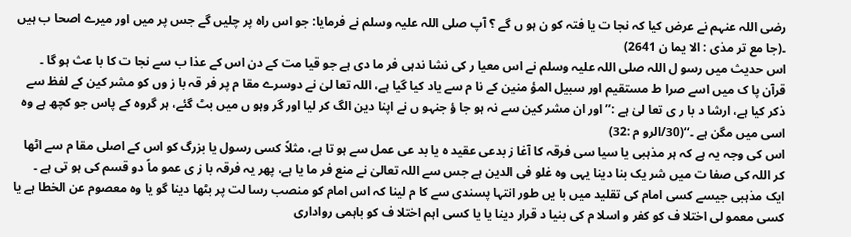رضی اللہ عنہم نے عرض کیا کہ نجا ت یا فتہ کو ن ہو ں گے ؟ آپ صلی اللہ علیہ وسلم نے فرمایا: جو اس راہ پر چلیں گے جس پر میں اور میرے اصحا ب ہیں ۔(جا مع تر مذی : الا یما ن 2641)
اس حدیث میں رسو ل اللہ صلی اللہ علیہ وسلم نے اس معیا ر کی نشا ندہی فر ما دی ہے جو قیا مت کے دن اس کے عذا ب سے نجا ت کا با عث ہو گا ۔ قرآن پا ک میں اسے صرا ط مستقیم اور سبیل المؤ منین کے نا م سے یاد کیا گیا ہے، اللہ تعا لیٰ نے دوسرے مقا م پر فر قہ با ز وں کو مشر کین کے لفظ سے ذکر کیا ہے، ارشا د با ر ی تعا لیٰ ہے :’’اور ان مشر کین سے نہ ہو جا ؤ جنہو ں نے اپنا دین الگ کر لیا اور گر وہو ں میں بٹ گئے، ہر گروہ کے پاس جو کچھ ہے وہ اسی میں مگن ہے ۔‘‘(30/الرو م :32)
اس کی وجہ یہ ہے کہ ہر مذہبی یا سیا سی فرقہ کا آغا ز بدعی عقید ہ یا بد عی عمل سے ہو تا ہے، مثلاً کسی رسول یا بزرگ کو اس کے اصلی مقا م سے اٹھا کر اللہ کی صفا ت میں شر یک بنا دینا یہی وہ غلو فی الدین ہے جس سے اللہ تعالیٰ نے منع فر ما یا ہے، پھر یہ فرقہ با ز ی عمو ماً دو قسم کی ہو تی ہے ۔
ایک مذہبی جیسے کسی امام کی تقلید میں با یں طور انتہا پسندی سے کا م لینا کہ اس امام کو منصب رسا لت پر بٹھا دینا گو یا وہ معصوم عن الخطا ہے یا کسی معمو لی اختلا ف کو کفر و اسلا م کی بنیا د قرار دینا یا یا کسی اہم اختلا ف کو باہمی رواداری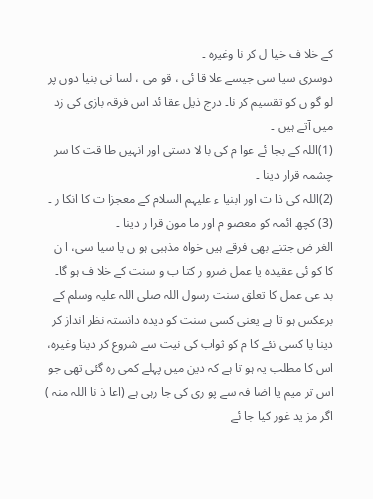کے خلا ف خیا ل کر نا وغیرہ ۔
دوسری سیا سی جیسے علا قا ئی ، قو می ، لسا نی بنیا دوں پر لو گو ں کو تقسیم کر نا۔ درج ذیل عقا ئد اس فرقہ بازی کی زد میں آتے ہیں ۔
(1)اللہ کے بجا ئے عوا م کی با لا دستی اور انہیں طا قت کا سر چشمہ قرار دینا ۔
(2)اللہ کی ذا ت اور ابنیا ء علیہم السلام کے معجزا ت کا انکا ر ۔
(3) کچھ ائمہ کو معصو م اور ما مون قرا ر دینا ۔
الغر ض جتنے بھی فرقے ہیں خواہ مذہبی ہو ں یا سیا سی، ا ن کا کو ئی عقیدہ یا عمل ضرو ر کتا ب و سنت کے خلا ف ہو گا۔ بد عی عمل کا تعلق سنت رسول اللہ صلی اللہ علیہ وسلم کے برعکس ہو تا ہے یعنی کسی سنت کو دیدہ دانستہ نظر انداز کر دینا یا کسی نئے کا م کو ثواب کی نیت سے شروع کر دینا وغیرہ، اس کا مطلب یہ ہو تا ہے کہ دین میں پہلے کمی رہ گئی تھی جو اس تر میم یا اضا فہ سے پو ری کی جا رہی ہے (اعا ذ نا اللہ منہ )
اگر مز ید غور کیا جا ئے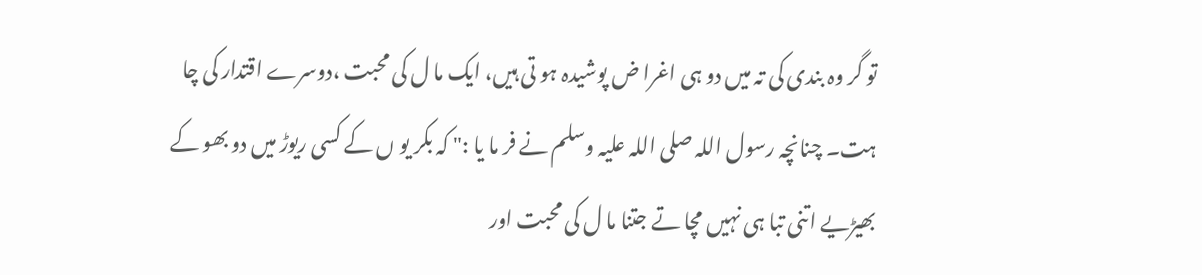تو گر وہ بندی کی تہ میں دو ہی اغرا ض پوشیدہ ہو تی ہیں، ایک ما ل کی محبت ،دوسرے اقتدار کی چا ہت۔ چنانچہ رسول اللہ صلی اللہ علیہ وسلم نے فر ما یا :" کہ بکر یو ں کے کسی ریوڑ میں دو بھو کے بھیڑیے اتنی تبا ہی نہیں مچا تے جتنا ما ل کی محبت اور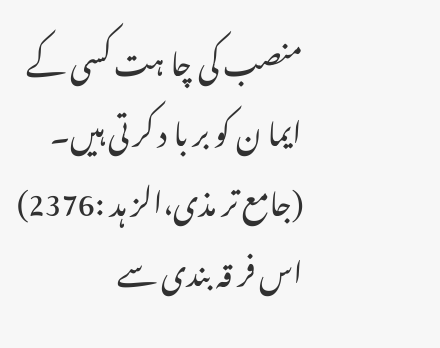منصب کی چا ہت کسی کے ایما ن کو بر با د کر تی ہیں۔ (جامع تر مذی،الز ہد :2376)
اس فر قہ بندی سے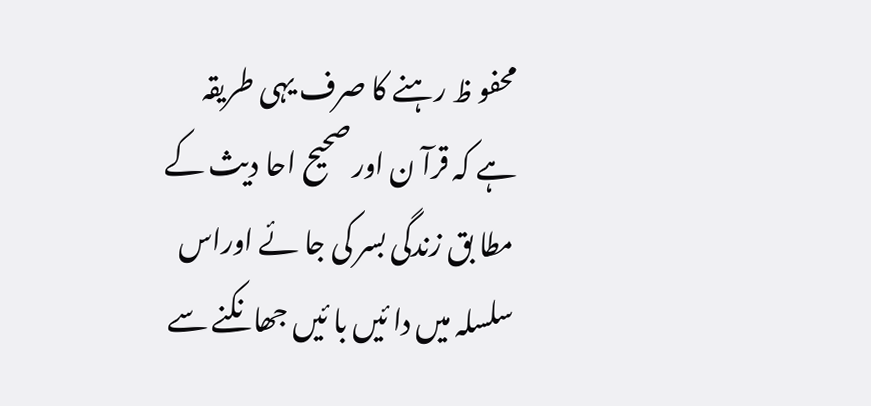محفو ظ رہنے کا صرف یہی طریقہ ہے کہ قرآ ن اور صحیح احا دیث کے مطا بق زندگی بسر کی جا ئے اوراس سلسلہ میں دا ئیں با ئیں جھانکنے سے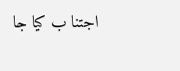اجتنا ب کیا جا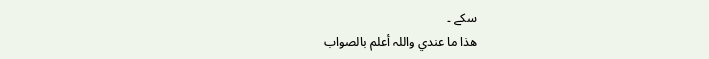سکے ۔
ھذا ما عندي واللہ أعلم بالصواب